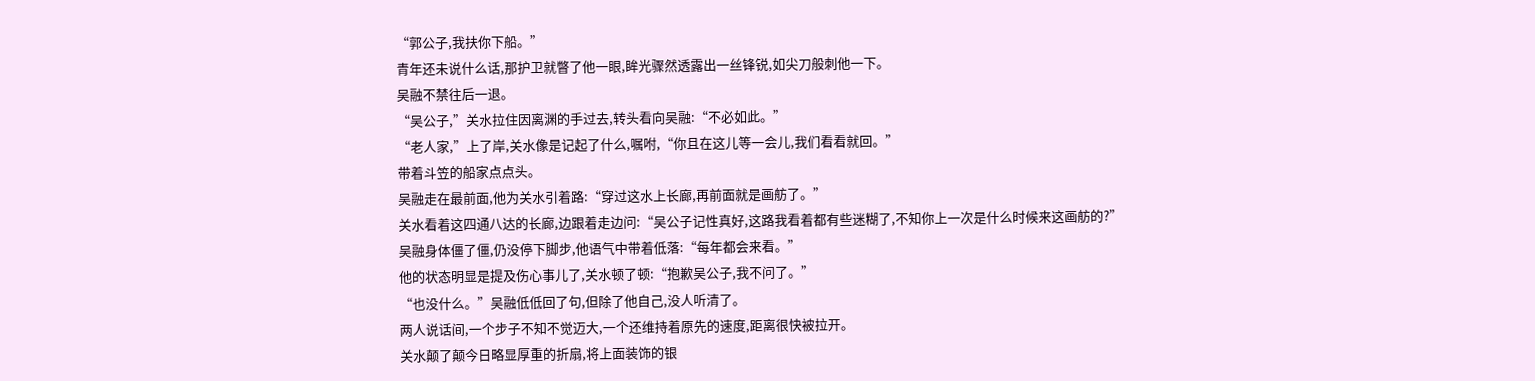“郭公子,我扶你下船。”
青年还未说什么话,那护卫就瞥了他一眼,眸光骤然透露出一丝锋锐,如尖刀般刺他一下。
吴融不禁往后一退。
“吴公子,”关水拉住因离渊的手过去,转头看向吴融:“不必如此。”
“老人家,”上了岸,关水像是记起了什么,嘱咐,“你且在这儿等一会儿,我们看看就回。”
带着斗笠的船家点点头。
吴融走在最前面,他为关水引着路:“穿过这水上长廊,再前面就是画舫了。”
关水看着这四通八达的长廊,边跟着走边问:“吴公子记性真好,这路我看着都有些迷糊了,不知你上一次是什么时候来这画舫的?”
吴融身体僵了僵,仍没停下脚步,他语气中带着低落:“每年都会来看。”
他的状态明显是提及伤心事儿了,关水顿了顿:“抱歉吴公子,我不问了。”
“也没什么。”吴融低低回了句,但除了他自己,没人听清了。
两人说话间,一个步子不知不觉迈大,一个还维持着原先的速度,距离很快被拉开。
关水颠了颠今日略显厚重的折扇,将上面装饰的银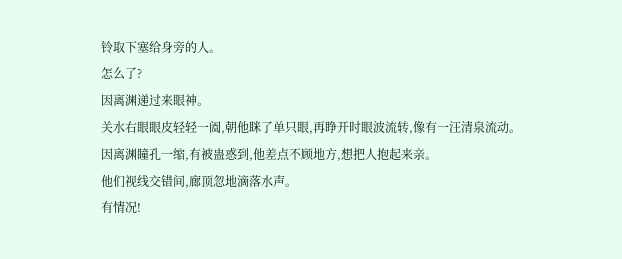铃取下塞给身旁的人。
怎么了?
因离渊递过来眼神。
关水右眼眼皮轻轻一阖,朝他眯了单只眼,再睁开时眼波流转,像有一汪清泉流动。
因离渊瞳孔一缩,有被蛊惑到,他差点不顾地方,想把人抱起来亲。
他们视线交错间,廊顶忽地滴落水声。
有情况!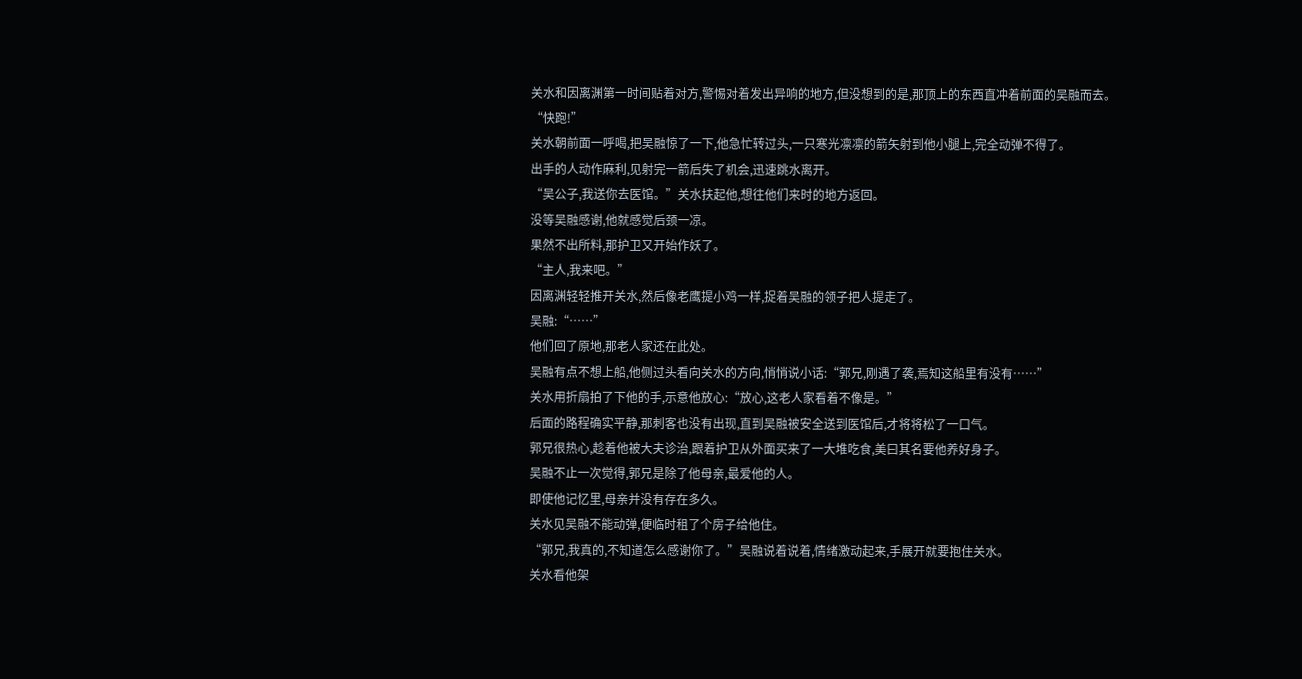关水和因离渊第一时间贴着对方,警惕对着发出异响的地方,但没想到的是,那顶上的东西直冲着前面的吴融而去。
“快跑!”
关水朝前面一呼喝,把吴融惊了一下,他急忙转过头,一只寒光凛凛的箭矢射到他小腿上,完全动弹不得了。
出手的人动作麻利,见射完一箭后失了机会,迅速跳水离开。
“吴公子,我送你去医馆。”关水扶起他,想往他们来时的地方返回。
没等吴融感谢,他就感觉后颈一凉。
果然不出所料,那护卫又开始作妖了。
“主人,我来吧。”
因离渊轻轻推开关水,然后像老鹰提小鸡一样,捉着吴融的领子把人提走了。
吴融:“……”
他们回了原地,那老人家还在此处。
吴融有点不想上船,他侧过头看向关水的方向,悄悄说小话:“郭兄,刚遇了袭,焉知这船里有没有……”
关水用折扇拍了下他的手,示意他放心:“放心,这老人家看着不像是。”
后面的路程确实平静,那刺客也没有出现,直到吴融被安全送到医馆后,才将将松了一口气。
郭兄很热心,趁着他被大夫诊治,跟着护卫从外面买来了一大堆吃食,美曰其名要他养好身子。
吴融不止一次觉得,郭兄是除了他母亲,最爱他的人。
即使他记忆里,母亲并没有存在多久。
关水见吴融不能动弹,便临时租了个房子给他住。
“郭兄,我真的,不知道怎么感谢你了。”吴融说着说着,情绪激动起来,手展开就要抱住关水。
关水看他架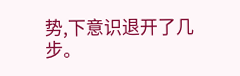势,下意识退开了几步。